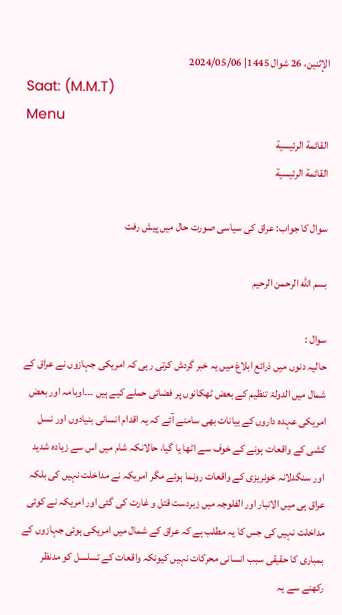الإثنين، 26 شوال 1445| 2024/05/06
Saat: (M.M.T)
Menu
القائمة الرئيسية
القائمة الرئيسية

سوال کا جواب: عراق کی سیاسی صورت حال میں پیش رفت

بسم الله الرحمن الرحيم

سوال :
حالیہ دنوں میں ذرائع ابلاغ میں یہ خبر گردش کرتی رہی کہ امریکی جہازوں نے عراق کے شمال میں الدولۃ تنظیم کے بعض ٹھکانوں پر فضائی حملے کیے ہیں ۔۔۔اوبامہ اور بعض امریکی عہدہ داروں کے بیانات بھی سامنے آئے کہ یہ اقدام انسانی بنیادوں اور نسل کشی کے واقعات ہونے کے خوف سے اٹھا یا گیا، حالانکہ شام میں اس سے زیادہ شدید اور سنگدلانہ خونریزی کے واقعات رونما ہوئے مگر امریکہ نے مداخلت نہیں کی بلکہ عراق ہی میں الانبار اور الفلوجہ میں زبردست قتل و غارت کی گئی اور امریکہ نے کوئی مداخلت نہیں کی جس کا یہ مطلب ہے کہ عراق کے شمال میں امریکی ہوئی جہازوں کے بمباری کا حقیقی سبب انسانی محرکات نہیں کیونکہ واقعات کے تسلسل کو مدنظر رکھنے سے یہ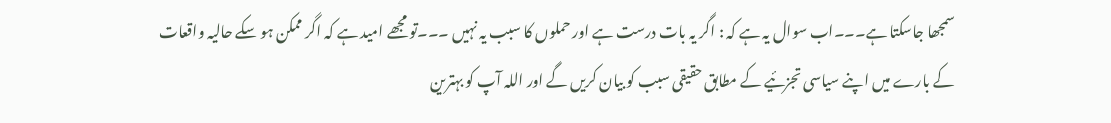سمجھا جاسکتا ہے۔۔۔اب سوال یہ ہے کہ : اگر یہ بات درست ہے اور حملوں کا سبب یہ نہیں ۔۔۔تو مجھے امید ہے کہ اگر ممکن ہو سکے حالیہ واقعات کے بارے میں اپنے سیاسی تجزئیے کے مطابق حقیقی سبب کو بیان کریں گے اور اللہ آپ کو بہترین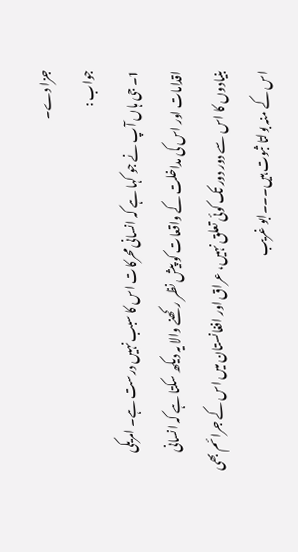جزا دے۔
جواب :
1۔ جی ہاں آپ نے جو کہا ہے کہ انسانی محرکات اس کا سبب نہیں درست ہے۔ امریکی اقدامات اور اس کی مداخلت کے واقعات کو پیش نظر رکھنے والا یہ دیکھ سکتا ہے کہ انسانی بنیادوں کا اس سے دور دور تک کوئی تعلق نہیں، عراق اور افغانستان میں اس کے جرائم بھی اس کے منہ بولتا ثبوت ہیں۔۔۔ابو غریب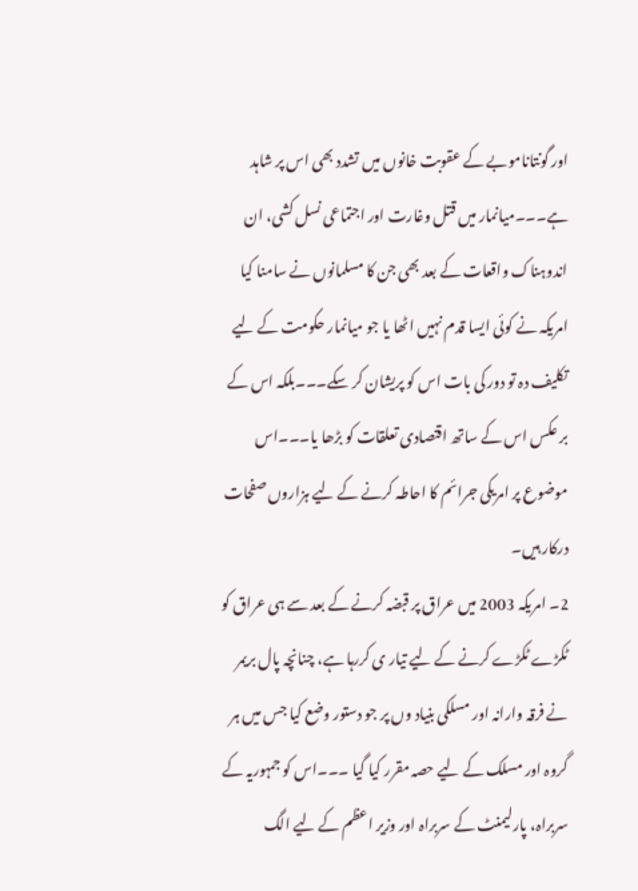اور گونتاناموبے کے عقوبت خانوں میں تشدد بھی اس پر شاہد ہے۔۔۔میانمار میں قتل وغارت اور اجتماعی نسل کشی، ان اندوہناک واقعات کے بعد بھی جن کا مسلمانوں نے سامنا کیا امریکہ نے کوئی ایسا قدم نہیں اٹھا یا جو میانمار حکومت کے لیے تکلیف دہ تو دور کی بات اس کو پریشان کر سکے۔۔۔بلکہ اس کے بر عکس اس کے ساتھ اقتصادی تعلقات کو بڑھا یا۔۔۔اس موضوع پر امریکی جرائم کا احاطہ کرنے کے لیے ہزاروں صفحات درکار ہیں۔
2۔ امریکہ 2003 میں عراق پر قبضہ کرنے کے بعد سے ہی عراق کو ٹکڑے ٹکڑے کرنے کے لیے تیار ی کررہا ہے، چنانچہ پال بریمر نے فرقہ وارانہ اور مسلکی بنیاد وں پر جو دستور وضع کیا جس میں ہر گروہ اور مسلک کے لیے حصہ مقرر کیا گیا ۔۔۔اس کو جمہوریہ کے سربراہ، پارلیمنٹ کے سربراہ اور وزیر اعظم کے لیے الگ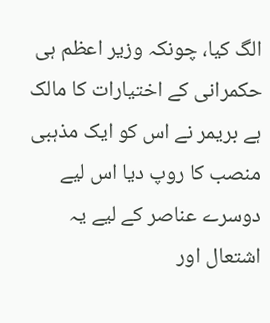الگ کیا، چونکہ وزیر اعظم ہی حکمرانی کے اختیارات کا مالک ہے بریمر نے اس کو ایک مذہبی منصب کا روپ دیا اس لیے دوسرے عناصر کے لیے یہ اشتعال اور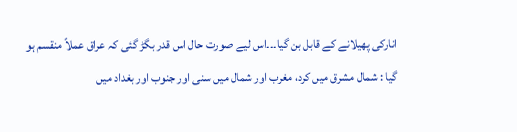انارکی پھیلانے کے قابل بن گیا۔۔۔اس لیے صورت حال اس قدر بگڑ گئی کہ عراق عملاً منقسم ہو گیا : شمال مشرق میں کرد، مغرب اور شمال میں سنی اور جنوب اور بغداد میں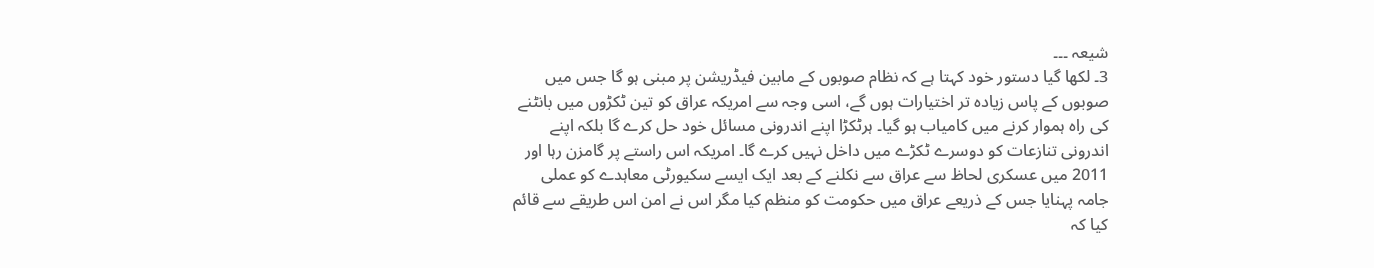شیعہ ۔۔۔
3۔ لکھا گیا دستور خود کہتا ہے کہ نظام صوبوں کے مابین فیڈریشن پر مبنی ہو گا جس میں صوبوں کے پاس زیادہ تر اختیارات ہوں گے، اسی وجہ سے امریکہ عراق کو تین ٹکڑوں میں بانٹنے کی راہ ہموار کرنے میں کامیاب ہو گیا۔ ہرٹکڑا اپنے اندرونی مسائل خود حل کرے گا بلکہ اپنے اندرونی تنازعات کو دوسرے ٹکڑے میں داخل نہیں کرے گا۔ امریکہ اس راستے پر گامزن رہا اور 2011 میں عسکری لحاظ سے عراق سے نکلنے کے بعد ایک ایسے سکیورٹی معاہدے کو عملی جامہ پہنایا جس کے ذریعے عراق میں حکومت کو منظم کیا مگر اس نے امن اس طریقے سے قائم کیا کہ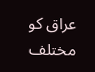عراق کو مختلف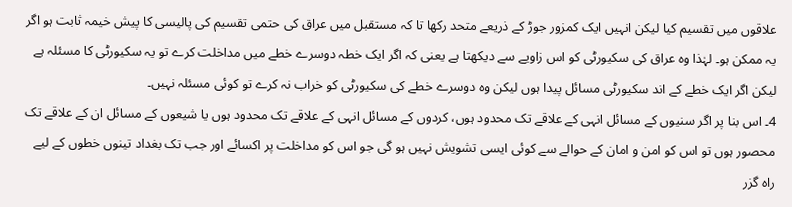علاقوں میں تقسیم کیا لیکن انہیں ایک کمزور جوڑ کے ذریعے متحد رکھا تا کہ مستقبل میں عراق کی حتمی تقسیم کی پالیسی کا پیش خیمہ ثابت ہو اگر یہ ممکن ہو۔ لہٰذا وہ عراق کی سکیورٹی کو اس زاویے سے دیکھتا ہے یعنی کہ اگر ایک خطہ دوسرے خطے میں مداخلت کرے تو یہ سکیورٹی کا مسئلہ ہے لیکن اگر ایک خطے کے اند سکیورٹی مسائل پیدا ہوں لیکن وہ دوسرے خطے کی سکیورٹی کو خراب نہ کرے تو کوئی مسئلہ نہیں۔
4۔ اس بنا پر اگر سنیوں کے مسائل انہی کے علاقے تک محدود ہوں، کردوں کے مسائل انہی کے علاقے تک محدود ہوں یا شیعوں کے مسائل ان کے علاقے تک محصور ہوں تو اس کو امن و امان کے حوالے سے کوئی ایسی تشویش نہیں ہو گی جو اس کو مداخلت پر اکسائے اور جب تک بغداد تینوں خطوں کے لیے راہ گزر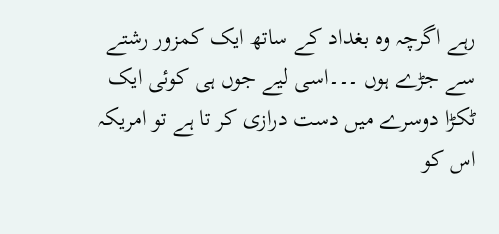رہے اگرچہ وہ بغداد کے ساتھ ایک کمزور رشتے سے جڑے ہوں ۔۔۔اسی لیے جوں ہی کوئی ایک ٹکڑا دوسرے میں دست درازی کر تا ہے تو امریکہ اس کو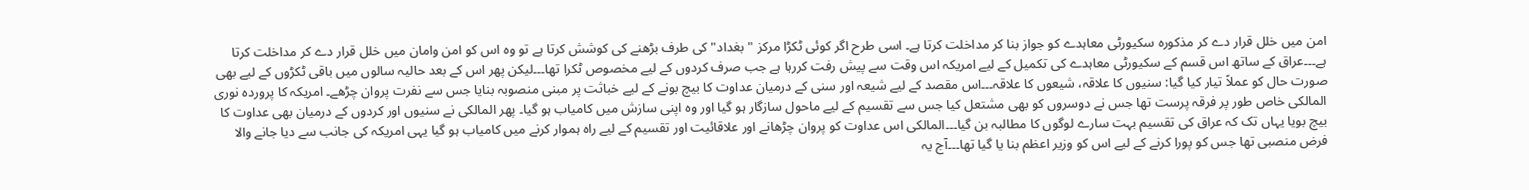امن میں خلل قرار دے کر مذکورہ سکیورٹی معاہدے کو جواز بنا کر مداخلت کرتا ہے۔ اسی طرح اگر کوئی ٹکڑا مرکز "بغداد" کی طرف بڑھنے کی کوشش کرتا ہے تو وہ اس کو امن وامان میں خلل قرار دے کر مداخلت کرتا ہے۔۔۔عراق کے ساتھ اس قسم کے سکیورٹی معاہدے کی تکمیل کے لیے امریکہ اس وقت سے پیش رفت کررہا ہے جب صرف کردوں کے لیے مخصوص ٹکرا تھا۔۔۔لیکن پھر اس کے بعد حالیہ سالوں میں باقی ٹکڑوں کے لیے بھی صورت حال کو عملاً تیار کیا گیا: سنیوں کا علاقہ، شیعوں کا علاقہ۔۔۔اس مقصد کے لیے شیعہ اور سنی کے درمیان عداوت کا بیچ بونے کے لیے خباثت پر مبنی منصوبہ بنایا جس سے نفرت پروان چڑھے۔ امریکہ کا پروردہ نوری المالکی خاص طور پر فرقہ پرست تھا جس نے دوسروں کو بھی مشتعل کیا جس سے تقسیم کے لیے ماحول سازگار ہو گیا اور وہ اپنی سازش میں کامیاب ہو گیا۔ پھر المالکی نے سنیوں اور کردوں کے درمیان بھی عداوت کا بیچ بویا یہاں تک کہ عراق کی تقسیم بہت سارے لوگوں کا مطالبہ بن گیا۔۔۔المالکی اس عداوت کو پروان چڑھانے اور علاقائیت اور تقسیم کے لیے راہ ہموار کرنے میں کامیاب ہو گیا یہی امریکہ کی جانب سے دیا جانے والا فرض منصبی تھا جس کو پورا کرنے کے لیے اس کو وزیر اعظم بنا یا گیا تھا۔۔۔آج یہ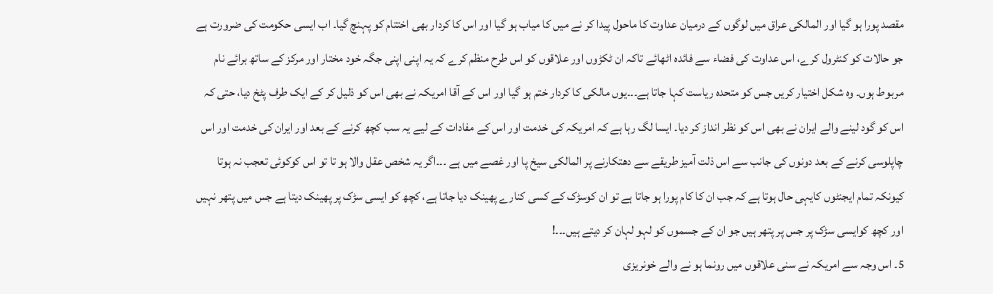مقصد پورا ہو گیا اور المالکی عراق میں لوگوں کے درمیان عداوت کا ماحول پیدا کر نے میں کا میاب ہو گیا اور اس کا کردار بھی اختتام کو پہنچ گیا۔ اب ایسی حکومت کی ضرورت ہے جو حالات کو کنٹرول کرے، اس عداوت کی فضاء سے فائدہ اٹھائے تاکہ ان ٹکڑوں اور علاقوں کو اس طرح منظم کرے کہ یہ اپنی اپنی جگہ خود مختار اور مرکز کے ساتھ برائے نام مربوط ہوں۔ وہ شکل اختیار کریں جس کو متحدہ ریاست کہا جاتا ہے۔۔۔یوں مالکی کا کردار ختم ہو گیا اور اس کے آقا امریکہ نے بھی اس کو ذلیل کر کے ایک طرف پٹخ دیا، حتی کہ اس کو گود لینے والے ایران نے بھی اس کو نظر انداز کر دیا۔ ایسا لگ رہا ہے کہ امریکہ کی خدمت اور اس کے مفادات کے لیے یہ سب کچھ کرنے کے بعد اور ایران کی خدمت اور اس چاپلوسی کرنے کے بعد دونوں کی جانب سے اس ذلت آمیز طریقے سے دھتکارنے پر المالکی سیخ پا اور غصے میں ہے ۔۔۔اگر یہ شخص عقل والا ہو تا تو اس کوکوئی تعجب نہ ہوتا کیونکہ تمام ایجنٹوں کایہی حال ہوتا ہے کہ جب ان کا کام پورا ہو جاتا ہے تو ان کوسڑک کے کسی کنارے پھینک دیا جاتا ہے، کچھ کو ایسی سڑک پر پھینک دیتا ہے جس میں پتھر نہیں اور کچھ کوایسی سڑک پر جس پر پتھر ہیں جو ان کے جسموں کو لہو لہان کر دیتے ہیں۔۔۔!
5۔ اس وجہ سے امریکہ نے سنی علاقوں میں رونما ہو نے والے خونریزی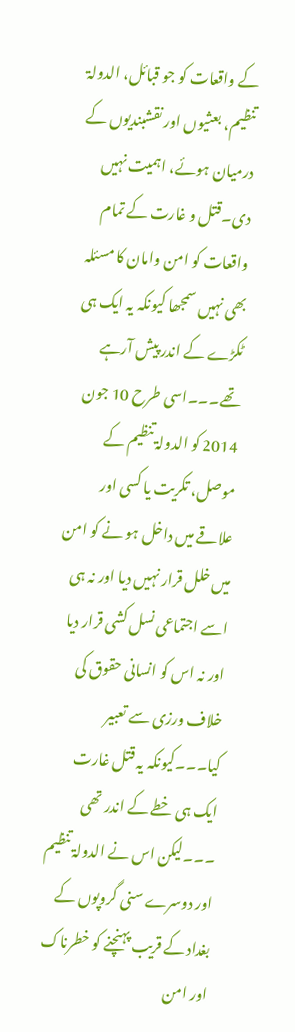کے واقعات کو جو قبائل، الدولۃ تنظیم، بعثیوں اور نقشبندیوں کے درمیان ہوئے، اہمیت نہیں دی۔قتل و غارت کے تمام واقعات کو امن وامان کا مسئلہ بھی نہیں سمجھا کیونکہ یہ ایک ہی ٹکڑے کے اندر پیش آرہے تھے۔۔۔اسی طرح 10 جون 2014 کو الدولۃ تنظیم کے موصل، تکریت یا کسی اور علاقے میں داخل ہو نے کو امن میں خلل قرار نہیں دیا اور نہ ہی اسے اجتماعی نسل کشی قرار دیا اور نہ اس کو انسانی حقوق کی خلاف ورزی سے تعبیر کیا۔۔۔کیونکہ یہ قتل غارت ایک ہی خطے کے اندر تھی ۔۔۔لیکن اس نے الدولۃ تنظیم اور دوسرے سنی گروپوں کے بغداد کے قریب پہنچنے کو خطرناک اور امن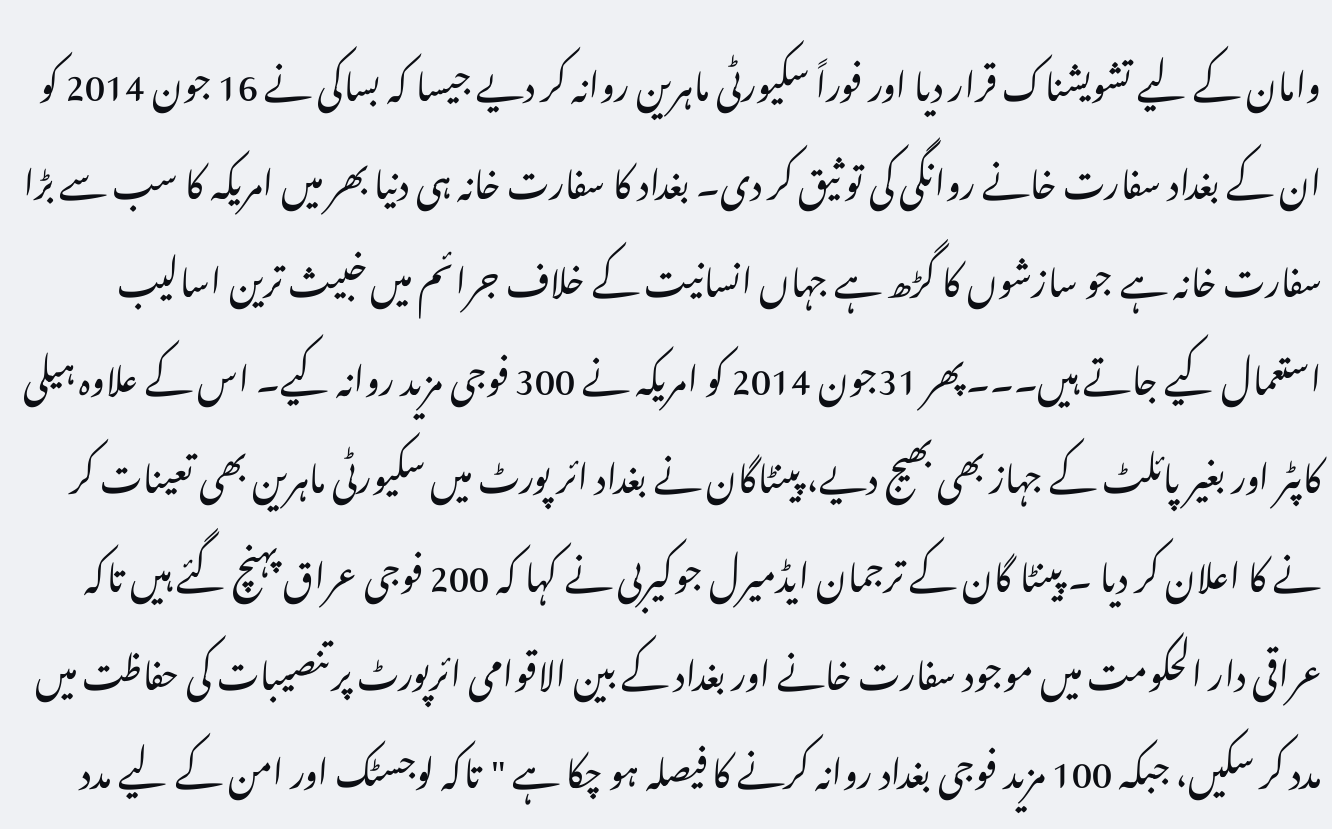وامان کے لیے تشویشناک قرار دیا اور فوراً سکیورٹی ماہرین روانہ کر دیے جیسا کہ بساکی نے 16 جون 2014 کو ان کے بغداد سفارت خانے روانگی کی تو ثیق کر دی۔ بغداد کا سفارت خانہ ہی دنیا بھر میں امریکہ کا سب سے بڑا سفارت خانہ ہے جو سازشوں کا گڑھ ہے جہاں انسانیت کے خلاف جرائم میں خبیث ترین اسالیب استعمال کیے جاتے ہیں۔۔۔پھر 31جون 2014 کو امریکہ نے 300 فوجی مزید روانہ کیے۔ اس کے علاوہ ہیلی کاپٹر اور بغیر پائلٹ کے جہاز بھی بھیج دیے، پینٹاگان نے بغداد ائر پورٹ میں سکیورٹی ماہرین بھی تعینات کر نے کا اعلان کر دیا ۔ پینٹا گان کے ترجمان ایڈمیرل جوکیربی نے کہا کہ 200 فوجی عراق پہنچ گئے ہیں تاکہ عراقی دار الحکومت میں موجود سفارت خانے اور بغداد کے بین الاقوامی ائرپورٹ پر تنصیبات کی حفاظت میں مدد کر سکیں، جبکہ 100 مزید فوجی بغداد روانہ کرنے کا فیصلہ ہو چکا ہے "تاکہ لوجسٹک اور امن کے لیے مدد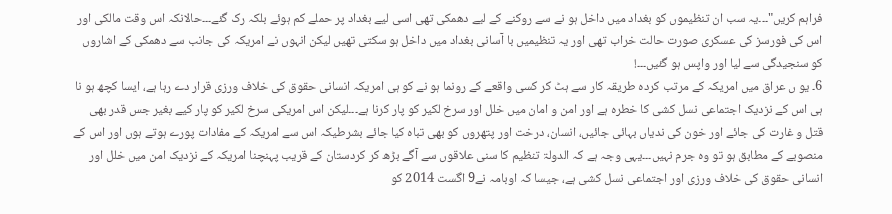فراہم کریں"۔۔۔یہ سب ان تنظیموں کو بغداد میں داخل ہو نے سے روکنے کے لیے دھمکی تھی اسی لیے بغداد پر حملے کم ہوئے بلکہ رک گئے۔۔۔حالانکہ اس وقت مالکی اور اس کی فورسز کی عسکری صورت حالت خراب تھی اور یہ تنظیمیں با آسانی بغداد میں داخل ہو سکتی تھیں لیکن انہوں نے امریکہ کی جانب سے دھمکی کے اشاروں کو سنجیدگی سے لیا اور واپس ہو گئیں۔۔۔!
6۔ یو ں عراق میں امریکہ کے مرتب کردہ طریقہ کار سے ہٹ کر کسی واقعے کے رونما ہو نے کو ہی امریکہ انسانی حقوق کی خلاف ورزی قرار دے رہا ہے، ایسا کچھ ہو نا ہی اس کے نزدیک اجتماعی نسل کشی کا خطرہ ہے اور امن و امان میں خلل اور سرخ لکیر کو پار کرنا ہے۔۔۔لیکن اس امریکی سرخ لکیر کو پار کیے بغیر جس قدر بھی قتل و غارت کی جائے اور خون کی ندیاں بہائی جائیں، انسان، درخت اور پتھروں کو بھی تباہ کیا جائے بشرطیکہ اس سے امریکہ کے مفادات پورے ہوتے ہوں اور اس کے منصوبے کے مطابق ہو تو وہ جرم نہیں۔۔۔یہی وجہ ہے کہ الدولۃ تنظیم کا سنی علاقوں سے آگے بڑھ کر کردستان کے قریب پہنچنا امریکہ کے نزدیک امن میں خلل اور انسانی حقوق کی خلاف ورزی اور اجتماعی نسل کشی ہے، جیسا کہ اوبامہ نے9 اگست 2014 کو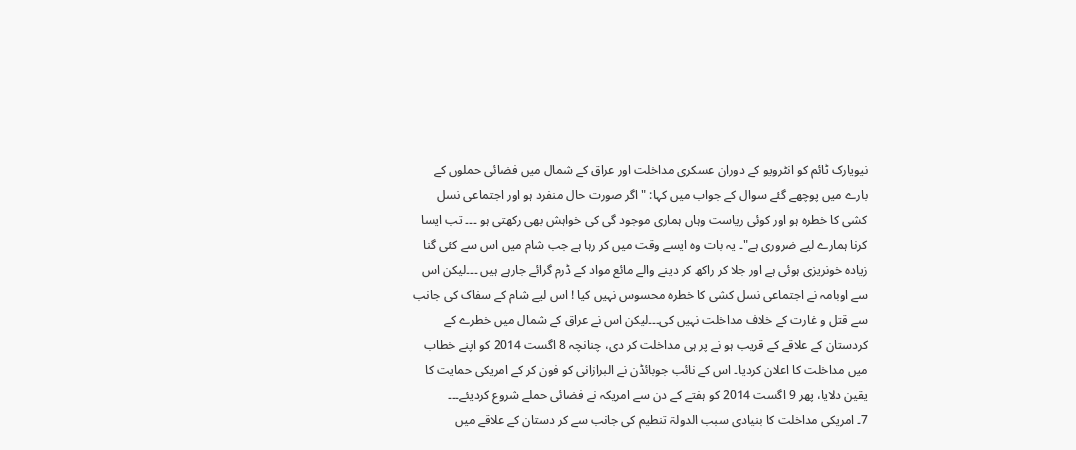نیویارک ٹائم کو انٹرویو کے دوران عسکری مداخلت اور عراق کے شمال میں فضائی حملوں کے بارے میں پوچھے گئے سوال کے جواب میں کہا: "اگر صورت حال منفرد ہو اور اجتماعی نسل کشی کا خطرہ ہو اور کوئی ریاست وہاں ہماری موجود گی کی خواہش بھی رکھتی ہو ۔۔۔ تب ایسا کرنا ہمارے لیے ضروری ہے"۔ یہ بات وہ ایسے وقت میں کر رہا ہے جب شام میں اس سے کئی گنا زیادہ خونریزی ہوئی ہے اور جلا کر راکھ کر دینے والے مائع مواد کے ڈرم گرائے جارہے ہیں ۔۔۔لیکن اس سے اوبامہ نے اجتماعی نسل کشی کا خطرہ محسوس نہیں کیا ! اس لیے شام کے سفاک کی جانب سے قتل و غارت کے خلاف مداخلت نہیں کی۔۔۔لیکن اس نے عراق کے شمال میں خطرے کے کردستان کے علاقے کے قریب ہو نے پر ہی مداخلت کر دی، چنانچہ 8 اگست 2014 کو اپنے خطاب میں مداخلت کا اعلان کردیا۔ اس کے نائب جوبائڈن نے البرازانی کو فون کر کے امریکی حمایت کا یقین دلایا، پھر 9 اگست 2014 کو ہفتے کے دن سے امریکہ نے فضائی حملے شروع کردیئے۔۔۔
7۔ امریکی مداخلت کا بنیادی سبب الدولۃ تنطیم کی جانب سے کر دستان کے علاقے میں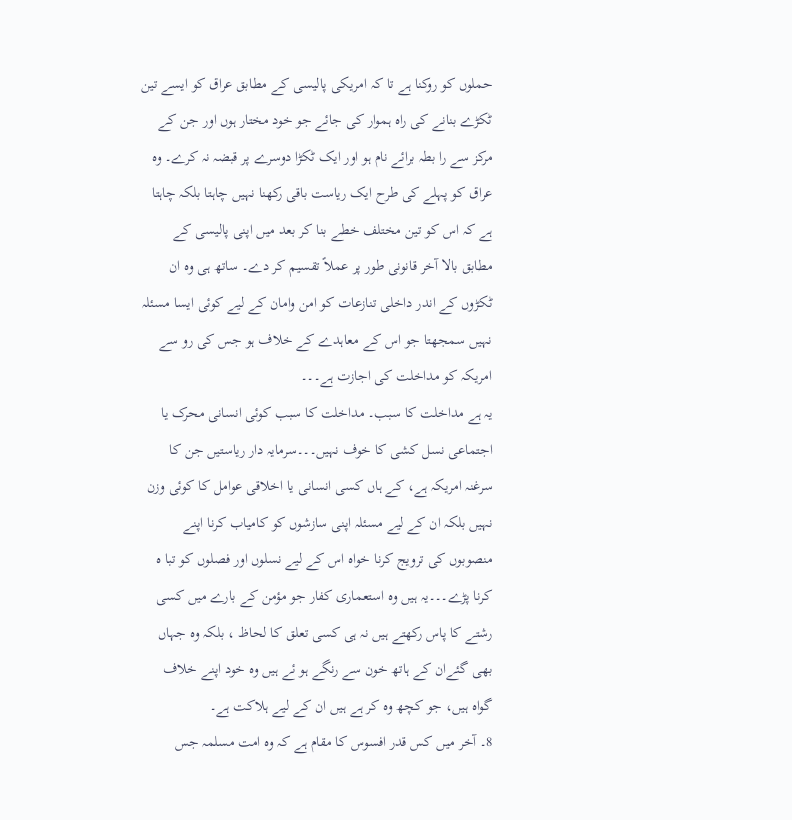حملوں کو روکنا ہے تا کہ امریکی پالیسی کے مطابق عراق کو ایسے تین ٹکڑے بنانے کی راہ ہموار کی جائے جو خود مختار ہوں اور جن کے مرکز سے را بطہ برائے نام ہو اور ایک ٹکڑا دوسرے پر قبضہ نہ کرے۔ وہ عراق کو پہلے کی طرح ایک ریاست باقی رکھنا نہیں چاہتا بلکہ چاہتا ہے کہ اس کو تین مختلف خطے بنا کر بعد میں اپنی پالیسی کے مطابق بالا آخر قانونی طور پر عملاً تقسیم کر دے۔ ساتھ ہی وہ ان ٹکڑوں کے اندر داخلی تنازعات کو امن وامان کے لیے کوئی ایسا مسئلہ نہیں سمجھتا جو اس کے معاہدے کے خلاف ہو جس کی رو سے امریکہ کو مداخلت کی اجازت ہے۔۔۔
یہ ہے مداخلت کا سبب۔ مداخلت کا سبب کوئی انسانی محرک یا اجتماعی نسل کشی کا خوف نہیں۔۔۔سرمایہ دار ریاستیں جن کا سرغنہ امریکہ ہے، کے ہاں کسی انسانی یا اخلاقی عوامل کا کوئی وزن نہیں بلکہ ان کے لیے مسئلہ اپنی سازشوں کو کامیاب کرنا اپنے منصوبوں کی ترویج کرنا خواہ اس کے لیے نسلوں اور فصلوں کو تبا ہ کرنا پڑے۔۔۔یہ ہیں وہ استعماری کفار جو مؤمن کے بارے میں کسی رشتے کا پاس رکھتے ہیں نہ ہی کسی تعلق کا لحاظ ، بلکہ وہ جہاں بھی گئےان کے ہاتھ خون سے رنگے ہو ئے ہیں وہ خود اپنے خلاف گواہ ہیں، جو کچھ وہ کر ہے ہیں ان کے لیے ہلاکت ہے۔
8۔ آخر میں کس قدر افسوس کا مقام ہے کہ وہ امت مسلمہ جس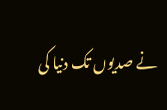نے صدیوں تک دنیا کی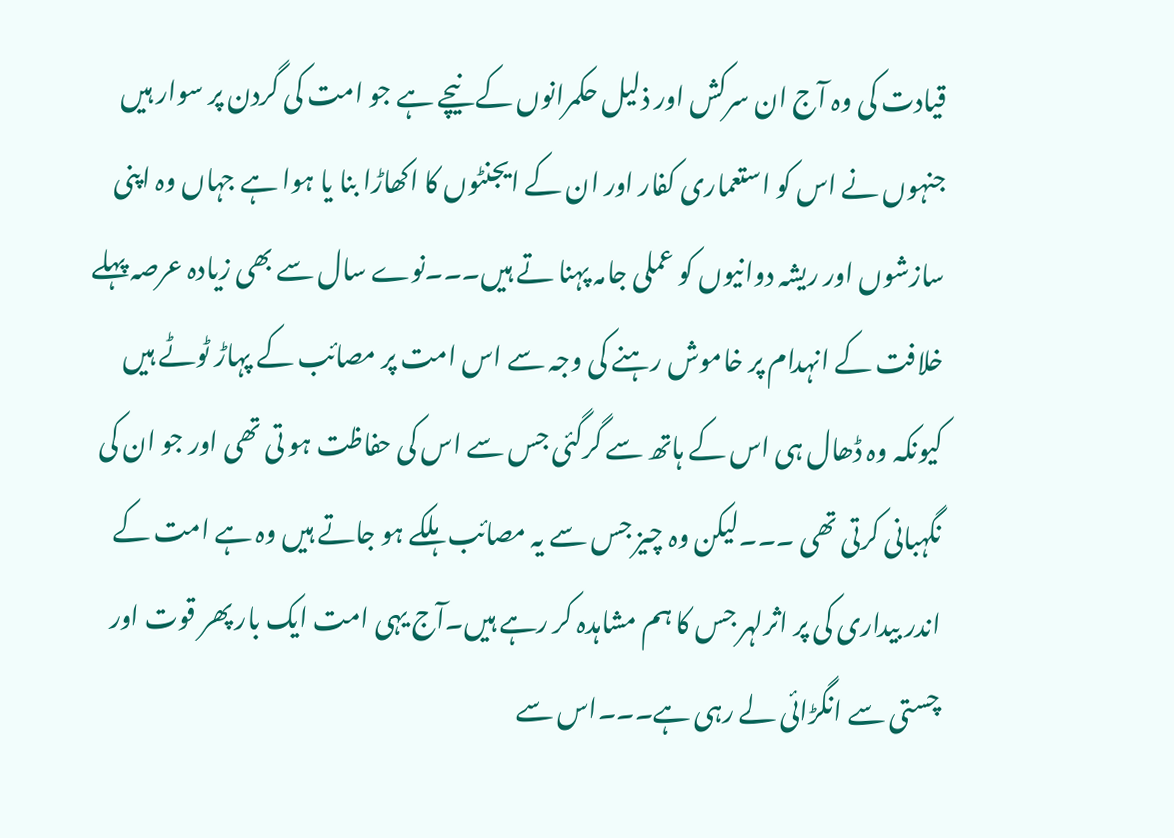قیادت کی وہ آج ان سرکش اور ذلیل حکمرانوں کے نیچے ہے جو امت کی گردن پر سوار ہیں جنہوں نے اس کو استعماری کفار اور ان کے ایجنٹوں کا اکھاڑا بنا یا ہوا ہے جہاں وہ اپنی سازشوں اور ریشہ دوانیوں کو عملی جامہ پہنا تے ہیں۔۔۔نوے سال سے بھی زیادہ عرصہ پہلے خلافت کے انہدام پر خاموش رہنے کی وجہ سے اس امت پر مصائب کے پہاڑ ٹوٹے ہیں کیونکہ وہ ڈھال ہی اس کے ہاتھ سے گرگئی جس سے اس کی حفاظت ہو تی تھی اور جو ان کی نگہبانی کرتی تھی ۔۔۔لیکن وہ چیز جس سے یہ مصائب ہلکے ہو جاتے ہیں وہ ہے امت کے اندر بیداری کی پر اثرلہر جس کا ہم مشاہدہ کر رہے ہیں۔آج یہی امت ایک بار پھر قوت اور چستی سے انگڑائی لے رہی ہے۔۔۔اس سے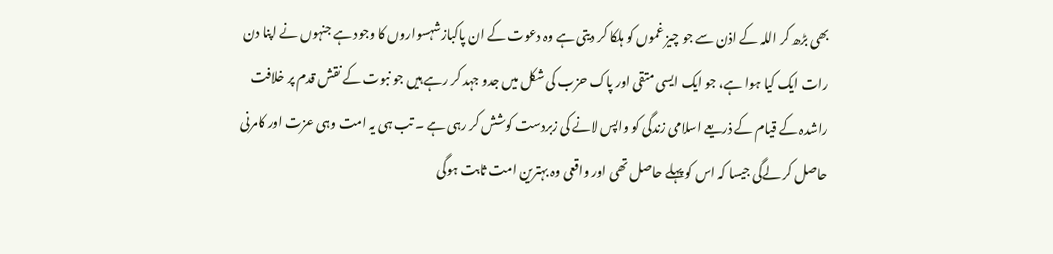بھی بڑھ کر اللہ کے اذن سے جو چیز غموں کو ہلکا کر دیتی ہے وہ دعوت کے ان پاکبازشہسواروں کا وجود ہے جنہوں نے اپنا دن رات ایک کیا ہوا ہے، جو ایک ایسی متقی اور پاک حزب کی شکل میں جدو جہد کر رہے ہیں جو نبوت کے نقش قدم پر خلافت راشدہ کے قیام کے ذریعے اسلامی زندگی کو واپس لانے کی زبردست کوشش کر رہی ہے ۔ تب ہی یہ امت وہی عزت اور کامرنی حاصل کر لےگی جیسا کہ اس کو پہلے حاصل تھی اور واقعی وہ بہترین امت ثابت ہوگی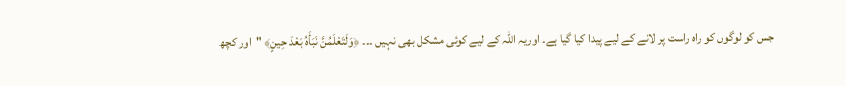جس کو لوگوں کو راہ راست پر لانے کے لیے پیدا کیا گیا ہے۔ اوریہ اللہ کے لیے کوئی مشکل بھی نہیں ۔۔۔ ﴿وَلَتَعْلَمُنَّ نَبَأَهُ بَعْدَ حِينٍ﴾ "اور کچھ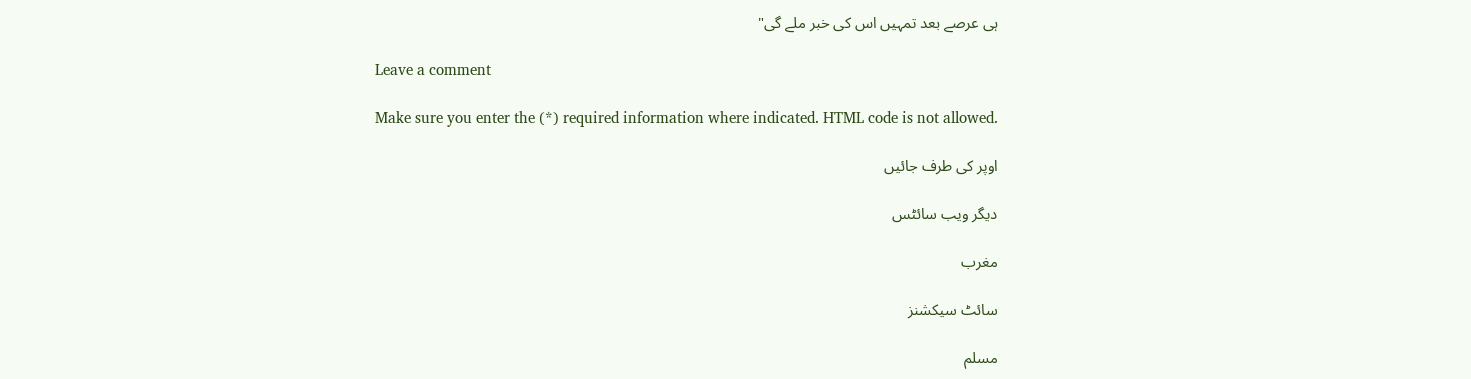ہی عرصے بعد تمہیں اس کی خبر ملے گی"

Leave a comment

Make sure you enter the (*) required information where indicated. HTML code is not allowed.

اوپر کی طرف جائیں

دیگر ویب سائٹس

مغرب

سائٹ سیکشنز

مسلم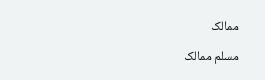ممالک

مسلم ممالک